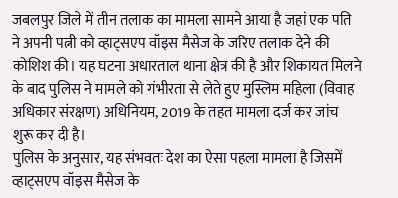जबलपुर जिले में तीन तलाक का मामला सामने आया है जहां एक पति ने अपनी पत्नी को व्हाट्सएप वॉइस मैसेज के जरिए तलाक देने की कोशिश की। यह घटना अधारताल थाना क्षेत्र की है और शिकायत मिलने के बाद पुलिस ने मामले को गंभीरता से लेते हुए मुस्लिम महिला (विवाह अधिकार संरक्षण) अधिनियम, 2019 के तहत मामला दर्ज कर जांच शुरू कर दी है।
पुलिस के अनुसार, यह संभवतः देश का ऐसा पहला मामला है जिसमें व्हाट्सएप वॉइस मैसेज के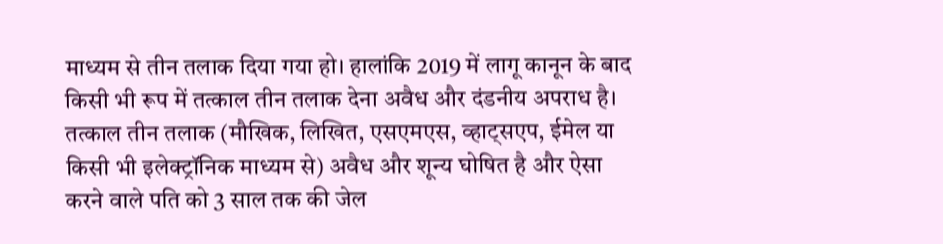माध्यम से तीन तलाक दिया गया हो। हालांकि 2019 में लागू कानून के बाद किसी भी रूप में तत्काल तीन तलाक देना अवैध और दंडनीय अपराध है। तत्काल तीन तलाक (मौखिक, लिखित, एसएमएस, व्हाट्सएप, ईमेल या किसी भी इलेक्ट्रॉनिक माध्यम से) अवैध और शून्य घोषित है और ऐसा करने वाले पति को 3 साल तक की जेल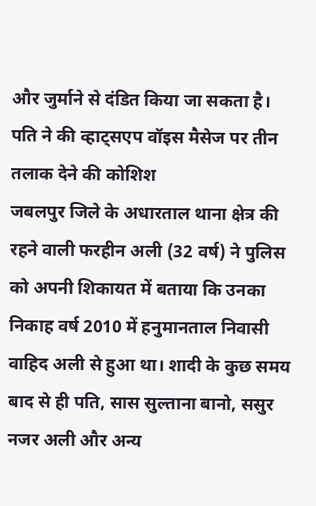और जुर्माने से दंडित किया जा सकता है।
पति ने की व्हाट्सएप वॉइस मैसेज पर तीन तलाक देने की कोशिश
जबलपुर जिले के अधारताल थाना क्षेत्र की रहने वाली फरहीन अली (32 वर्ष) ने पुलिस को अपनी शिकायत में बताया कि उनका निकाह वर्ष 2010 में हनुमानताल निवासी वाहिद अली से हुआ था। शादी के कुछ समय बाद से ही पति, सास सुल्ताना बानो, ससुर नजर अली और अन्य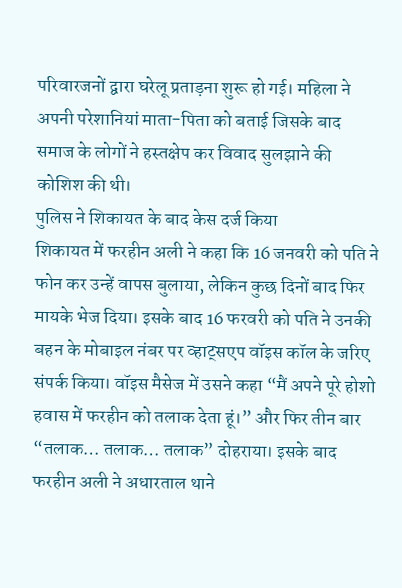परिवारजनों द्वारा घरेलू प्रताड़ना शुरू हो गई। महिला ने अपनी परेशानियां माता-पिता को बताई जिसके बाद समाज के लोगों ने हस्तक्षेप कर विवाद सुलझाने की कोशिश की थी।
पुलिस ने शिकायत के बाद केस दर्ज किया
शिकायत में फरहीन अली ने कहा कि 16 जनवरी को पति ने फोन कर उन्हें वापस बुलाया, लेकिन कुछ दिनों बाद फिर मायके भेज दिया। इसके बाद 16 फरवरी को पति ने उनकी बहन के मोबाइल नंबर पर व्हाट्सएप वॉइस कॉल के जरिए संपर्क किया। वॉइस मैसेज में उसने कहा “मैं अपने पूरे होशो हवास में फरहीन को तलाक देता हूं।” और फिर तीन बार “तलाक… तलाक… तलाक” दोहराया। इसके बाद फरहीन अली ने अधारताल थाने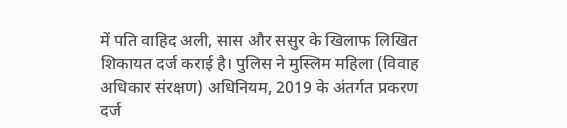में पति वाहिद अली, सास और ससुर के खिलाफ लिखित शिकायत दर्ज कराई है। पुलिस ने मुस्लिम महिला (विवाह अधिकार संरक्षण) अधिनियम, 2019 के अंतर्गत प्रकरण दर्ज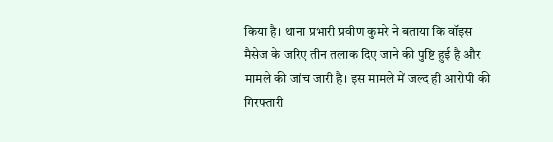किया है। थाना प्रभारी प्रवीण कुमरे ने बताया कि वॉइस मैसेज के जरिए तीन तलाक दिए जाने की पुष्टि हुई है और मामले की जांच जारी है। इस मामले में जल्द ही आरोपी की गिरफ्तारी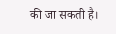की जा सकती है।